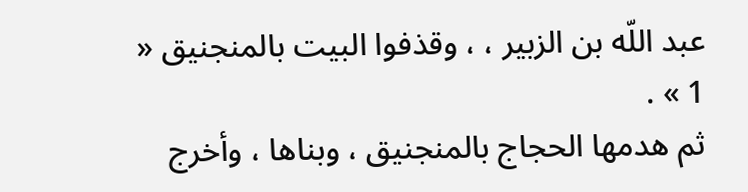عبد اللّه بن الزبير ، ، وقذفوا البيت بالمنجنيق « 1 » .
ثم هدمها الحجاج بالمنجنيق ، وبناها ، وأخرج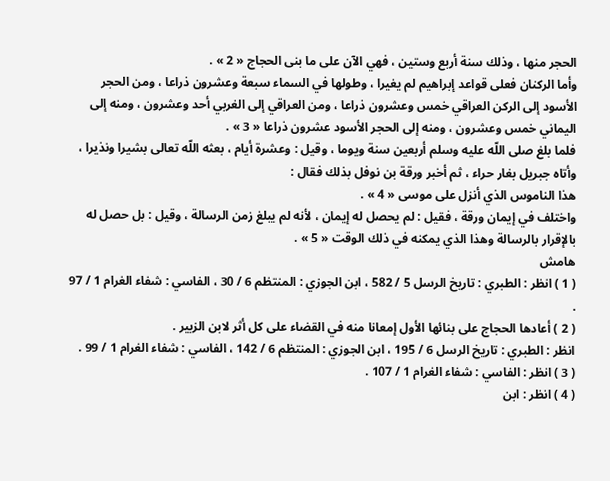الحجر منها ، وذلك سنة أربع وستين ، فهي الآن على ما بنى الحجاج « 2 » .
وأما الركنان فعلى قواعد إبراهيم لم يغيرا ، وطولها في السماء سبعة وعشرون ذراعا ، ومن الحجر الأسود إلى الركن العراقي خمس وعشرون ذراعا ، ومن العراقي إلى الغربي أحد وعشرون ، ومنه إلى اليماني خمس وعشرون ، ومنه إلى الحجر الأسود عشرون ذراعا « 3 » .
فلما بلغ صلى اللّه عليه وسلم أربعين سنة ويوما ، وقيل : وعشرة أيام ، بعثه اللّه تعالى بشيرا ونذيرا ، وأتاه جبريل بغار حراء ، ثم أخبر ورقة بن نوفل بذلك فقال :
هذا الناموس الذي أنزل على موسى « 4 » .
واختلف في إيمان ورقة ، فقيل : لم يحصل له إيمان ، لأنه لم يبلغ زمن الرسالة ، وقيل : بل حصل له بالإقرار بالرسالة وهذا الذي يمكنه في ذلك الوقت « 5 » .
هامش
( 1 ) انظر : الطبري : تاريخ الرسل 5 / 582 ، ابن الجوزي : المنتظم 6 / 30 ، الفاسي : شفاء الغرام 1 / 97 .
( 2 ) أعادها الحجاج على بنائها الأول إمعانا منه في القضاء على كل أثر لابن الزبير .
انظر : الطبري : تاريخ الرسل 6 / 195 ، ابن الجوزي : المنتظم 6 / 142 ، الفاسي : شفاء الغرام 1 / 99 .
( 3 ) انظر : الفاسي : شفاء الغرام 1 / 107 .
( 4 ) انظر : ابن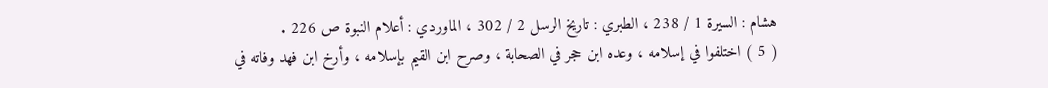هشام : السيرة 1 / 238 ، الطبري : تاريخ الرسل 2 / 302 ، الماوردي : أعلام النبوة ص 226 .
( 5 ) اختلفوا في إسلامه ، وعده ابن حجر في الصحابة ، وصرح ابن القيم بإسلامه ، وأرخ ابن فهد وفاته في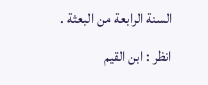السنة الرابعة من البعثة .
انظر : ابن القيم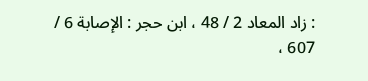: زاد المعاد 2 / 48 ، ابن حجر : الإصابة 6 / 607 ،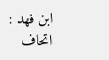ابن فهد : اتحاف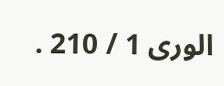الورى 1 / 210 .